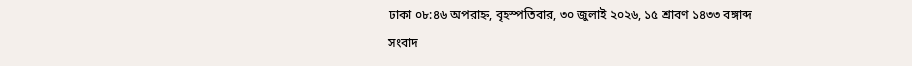ঢাকা ০৮:৪৬ অপরাহ্ন, বৃহস্পতিবার, ৩০ জুলাই ২০২৬, ১৫ শ্রাবণ ১৪৩৩ বঙ্গাব্দ
সংবাদ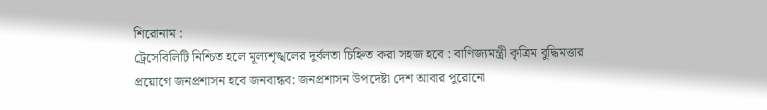শিরোনাম :
ট্রেসেবিলিটি নিশ্চিত হলে মূল্যশৃঙ্খলের দুর্বলতা চিহ্নিত করা সহজ হবে : বাণিজ্যমন্ত্রী কৃত্রিম বুদ্ধিমত্তার প্রয়োগে জনপ্রশাসন হবে জনবান্ধব: জনপ্রশাসন উপদেষ্টা দেশ আবার পুরোনো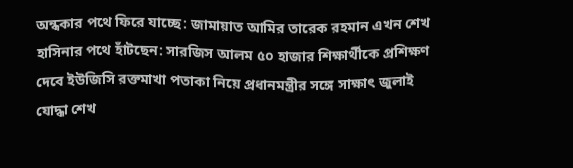অন্ধকার পথে ফিরে যাচ্ছে: জামায়াত আমির তারেক রহমান এখন শেখ হাসিনার পথে হাঁটছেন: সারজিস আলম ৫০ হাজার শিক্ষার্থীকে প্রশিক্ষণ দেবে ইউজিসি রক্তমাখা পতাকা নিয়ে প্রধানমন্ত্রীর সঙ্গে সাক্ষাৎ জুলাই যোদ্ধা শেখ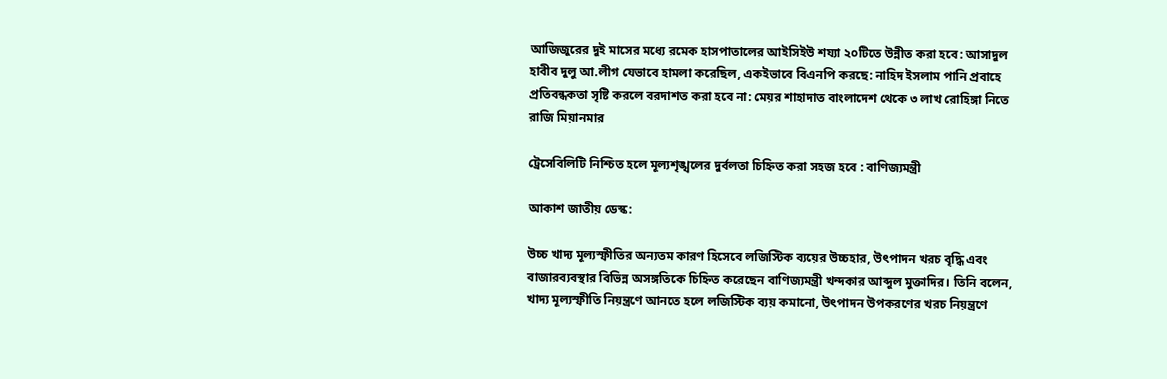আজিজুরের দুই মাসের মধ্যে রমেক হাসপাতালের আইসিইউ শয্যা ২০টিতে উন্নীত করা হবে: আসাদুল হাবীব দুলু আ.লীগ যেভাবে হামলা করেছিল, একইভাবে বিএনপি করছে: নাহিদ ইসলাম পানি প্রবাহে প্রতিবন্ধকতা সৃষ্টি করলে বরদাশত করা হবে না: মেয়র শাহাদাত বাংলাদেশ থেকে ৩ লাখ রোহিঙ্গা নিতে রাজি মিয়ানমার

ট্রেসেবিলিটি নিশ্চিত হলে মূল্যশৃঙ্খলের দুর্বলতা চিহ্নিত করা সহজ হবে : বাণিজ্যমন্ত্রী

আকাশ জাতীয় ডেস্ক:

উচ্চ খাদ্য মূল্যস্ফীতির অন্যতম কারণ হিসেবে লজিস্টিক ব্যয়ের উচ্চহার, উৎপাদন খরচ বৃদ্ধি এবং বাজারব্যবস্থার বিভিন্ন অসঙ্গতিকে চিহ্নিত করেছেন বাণিজ্যমন্ত্রী খন্দকার আব্দুল মুক্তাদির। তিনি বলেন, খাদ্য মূল্যস্ফীতি নিয়ন্ত্রণে আনতে হলে লজিস্টিক ব্যয় কমানো, উৎপাদন উপকরণের খরচ নিয়ন্ত্রণে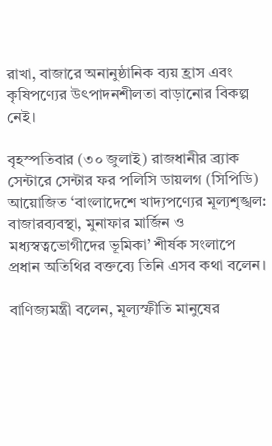রাখা, বাজারে অনানুষ্ঠানিক ব্যয় হ্রাস এবং কৃষিপণ্যের উৎপাদনশীলতা বাড়ানোর বিকল্প নেই।

বৃহস্পতিবার (৩০ জুলাই) রাজধানীর ব্র্যাক সেন্টারে সেন্টার ফর পলিসি ডায়লগ (সিপিডি) আয়োজিত ‘বাংলাদেশে খাদ্যপণ্যের মূল্যশৃঙ্খল: বাজারব্যবস্থা, মুনাফার মার্জিন ও মধ্যস্বত্বভোগীদের ভূমিকা’ শীর্ষক সংলাপে প্রধান অতিথির বক্তব্যে তিনি এসব কথা বলেন।

বাণিজ্যমন্ত্রী বলেন, মূল্যস্ফীতি মানুষের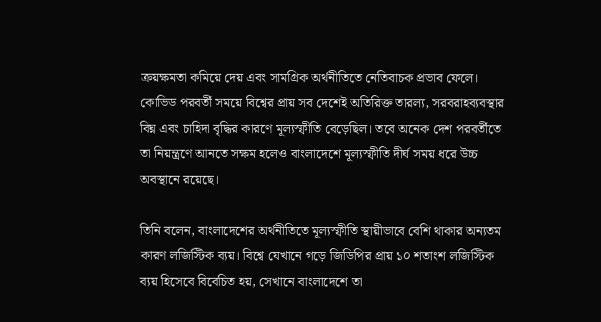ক্রয়ক্ষমতা কমিয়ে দেয় এবং সামগ্রিক অর্থনীতিতে নেতিবাচক প্রভাব ফেলে। কোভিড পরবর্তী সময়ে বিশ্বের প্রায় সব দেশেই অতিরিক্ত তারল্য, সরবরাহব্যবস্থার বিঘ্ন এবং চাহিদা বৃদ্ধির কারণে মূল্যস্ফীতি বেড়েছিল। তবে অনেক দেশ পরবর্তীতে তা নিয়ন্ত্রণে আনতে সক্ষম হলেও বাংলাদেশে মূল্যস্ফীতি দীর্ঘ সময় ধরে উচ্চ অবস্থানে রয়েছে।

তিনি বলেন, বাংলাদেশের অর্থনীতিতে মূল্যস্ফীতি স্থায়ীভাবে বেশি থাকার অন্যতম কারণ লজিস্টিক ব্যয়। বিশ্বে যেখানে গড়ে জিডিপির প্রায় ১০ শতাংশ লজিস্টিক ব্যয় হিসেবে বিবেচিত হয়, সেখানে বাংলাদেশে তা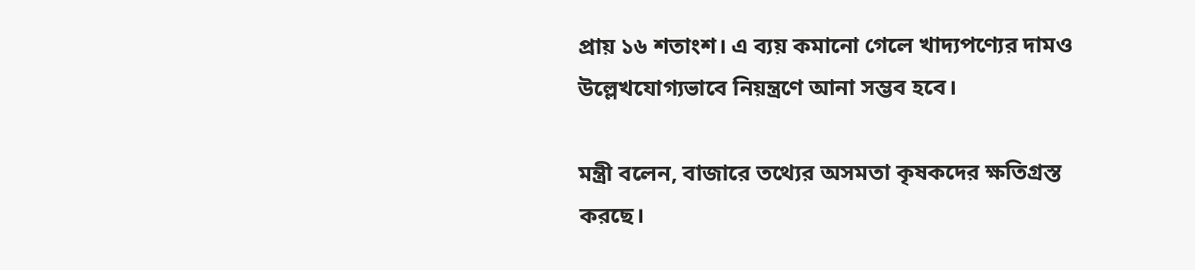প্রায় ১৬ শতাংশ। এ ব্যয় কমানো গেলে খাদ্যপণ্যের দামও উল্লেখযোগ্যভাবে নিয়ন্ত্রণে আনা সম্ভব হবে।

মন্ত্রী বলেন, বাজারে তথ্যের অসমতা কৃষকদের ক্ষতিগ্রস্ত করছে।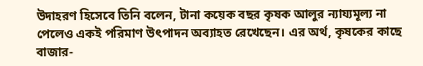উদাহরণ হিসেবে তিনি বলেন, টানা কয়েক বছর কৃষক আলুর ন্যায্যমূল্য না পেলেও একই পরিমাণ উৎপাদন অব্যাহত রেখেছেন। এর অর্থ, কৃষকের কাছে বাজার-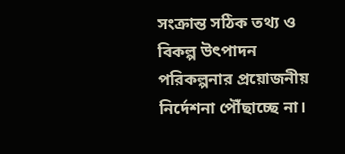সংক্রান্ত সঠিক তথ্য ও বিকল্প উৎপাদন পরিকল্পনার প্রয়োজনীয় নির্দেশনা পৌঁছাচ্ছে না।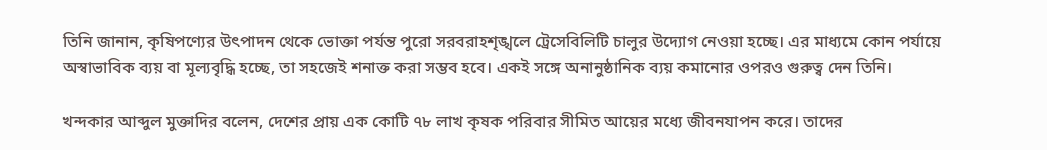তিনি জানান, কৃষিপণ্যের উৎপাদন থেকে ভোক্তা পর্যন্ত পুরো সরবরাহশৃঙ্খলে ট্রেসেবিলিটি চালুর উদ্যোগ নেওয়া হচ্ছে। এর মাধ্যমে কোন পর্যায়ে অস্বাভাবিক ব্যয় বা মূল্যবৃদ্ধি হচ্ছে, তা সহজেই শনাক্ত করা সম্ভব হবে। একই সঙ্গে অনানুষ্ঠানিক ব্যয় কমানোর ওপরও গুরুত্ব দেন তিনি।

খন্দকার আব্দুল মুক্তাদির বলেন, দেশের প্রায় এক কোটি ৭৮ লাখ কৃষক পরিবার সীমিত আয়ের মধ্যে জীবনযাপন করে। তাদের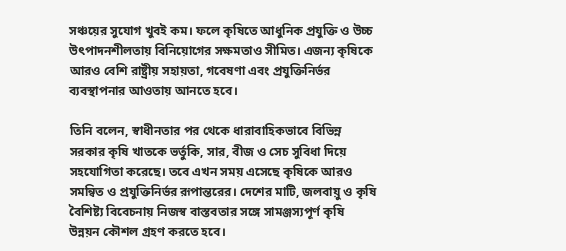সঞ্চয়ের সুযোগ খুবই কম। ফলে কৃষিতে আধুনিক প্রযুক্তি ও উচ্চ উৎপাদনশীলতায় বিনিয়োগের সক্ষমতাও সীমিত। এজন্য কৃষিকে আরও বেশি রাষ্ট্রীয় সহায়তা, গবেষণা এবং প্রযুক্তিনির্ভর ব্যবস্থাপনার আওতায় আনতে হবে।

তিনি বলেন, স্বাধীনতার পর থেকে ধারাবাহিকভাবে বিভিন্ন সরকার কৃষি খাতকে ভর্তুকি, সার, বীজ ও সেচ সুবিধা দিয়ে সহযোগিতা করেছে। তবে এখন সময় এসেছে কৃষিকে আরও সমন্বিত ও প্রযুক্তিনির্ভর রূপান্তরের। দেশের মাটি, জলবায়ু ও কৃষি বৈশিষ্ট্য বিবেচনায় নিজস্ব বাস্তবতার সঙ্গে সামঞ্জস্যপূর্ণ কৃষি উন্নয়ন কৌশল গ্রহণ করতে হবে।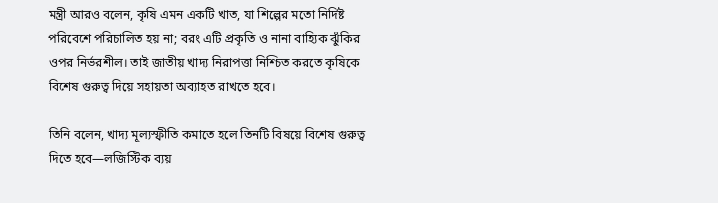মন্ত্রী আরও বলেন, কৃষি এমন একটি খাত, যা শিল্পের মতো নির্দিষ্ট পরিবেশে পরিচালিত হয় না; বরং এটি প্রকৃতি ও নানা বাহ্যিক ঝুঁকির ওপর নির্ভরশীল। তাই জাতীয় খাদ্য নিরাপত্তা নিশ্চিত করতে কৃষিকে বিশেষ গুরুত্ব দিয়ে সহায়তা অব্যাহত রাখতে হবে।

তিনি বলেন, খাদ্য মূল্যস্ফীতি কমাতে হলে তিনটি বিষয়ে বিশেষ গুরুত্ব দিতে হবে—লজিস্টিক ব্যয়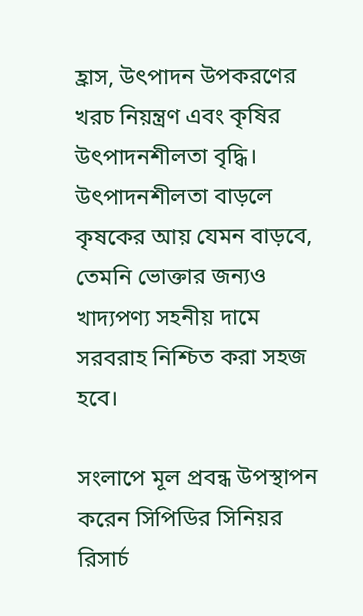হ্রাস, উৎপাদন উপকরণের খরচ নিয়ন্ত্রণ এবং কৃষির উৎপাদনশীলতা বৃদ্ধি। উৎপাদনশীলতা বাড়লে কৃষকের আয় যেমন বাড়বে, তেমনি ভোক্তার জন্যও খাদ্যপণ্য সহনীয় দামে সরবরাহ নিশ্চিত করা সহজ হবে।

সংলাপে মূল প্রবন্ধ উপস্থাপন করেন সিপিডির সিনিয়র রিসার্চ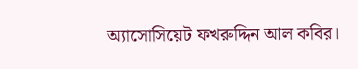অ্যাসোসিয়েট ফখরুদ্দিন আল কবির।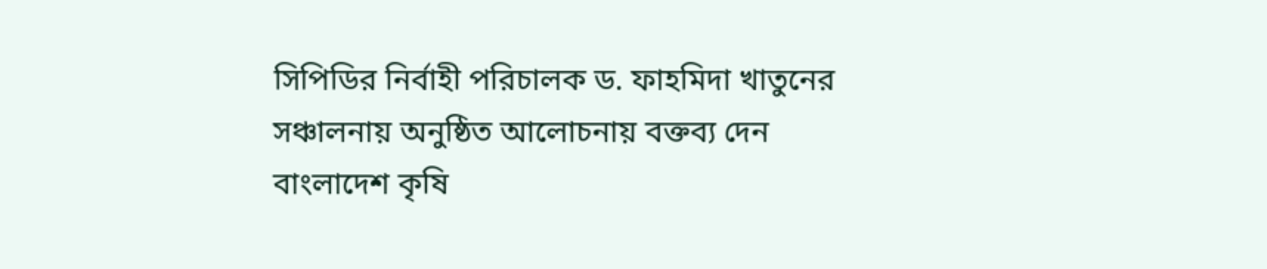সিপিডির নির্বাহী পরিচালক ড. ফাহমিদা খাতুনের সঞ্চালনায় অনুষ্ঠিত আলোচনায় বক্তব্য দেন বাংলাদেশ কৃষি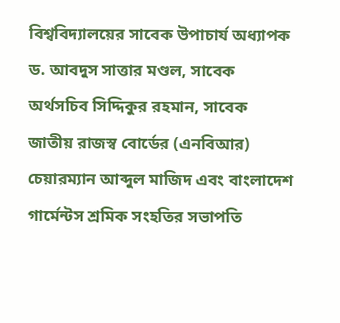বিশ্ববিদ্যালয়ের সাবেক উপাচার্য অধ্যাপক ড. আবদুস সাত্তার মণ্ডল, সাবেক অর্থসচিব সিদ্দিকুর রহমান, সাবেক জাতীয় রাজস্ব বোর্ডের (এনবিআর) চেয়ারম্যান আব্দুল মাজিদ এবং বাংলাদেশ গার্মেন্টস শ্রমিক সংহতির সভাপতি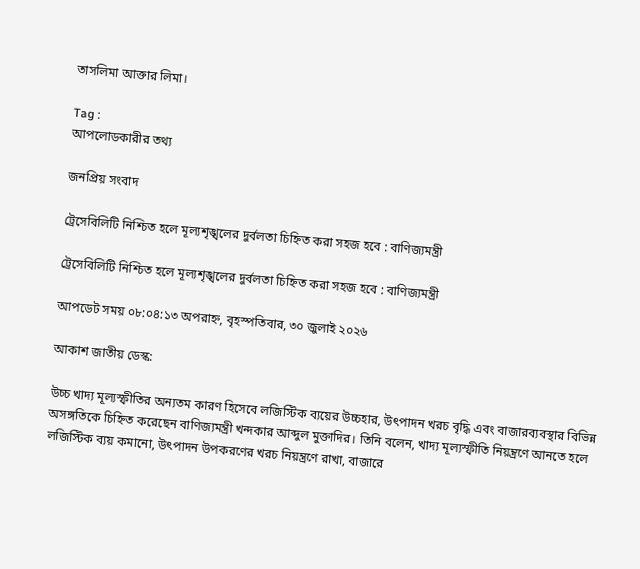তাসলিমা আক্তার লিমা।

Tag :
আপলোডকারীর তথ্য

জনপ্রিয় সংবাদ

ট্রেসেবিলিটি নিশ্চিত হলে মূল্যশৃঙ্খলের দুর্বলতা চিহ্নিত করা সহজ হবে : বাণিজ্যমন্ত্রী

ট্রেসেবিলিটি নিশ্চিত হলে মূল্যশৃঙ্খলের দুর্বলতা চিহ্নিত করা সহজ হবে : বাণিজ্যমন্ত্রী

আপডেট সময় ০৮:০৪:১৩ অপরাহ্ন, বৃহস্পতিবার, ৩০ জুলাই ২০২৬

আকাশ জাতীয় ডেস্ক:

উচ্চ খাদ্য মূল্যস্ফীতির অন্যতম কারণ হিসেবে লজিস্টিক ব্যয়ের উচ্চহার, উৎপাদন খরচ বৃদ্ধি এবং বাজারব্যবস্থার বিভিন্ন অসঙ্গতিকে চিহ্নিত করেছেন বাণিজ্যমন্ত্রী খন্দকার আব্দুল মুক্তাদির। তিনি বলেন, খাদ্য মূল্যস্ফীতি নিয়ন্ত্রণে আনতে হলে লজিস্টিক ব্যয় কমানো, উৎপাদন উপকরণের খরচ নিয়ন্ত্রণে রাখা, বাজারে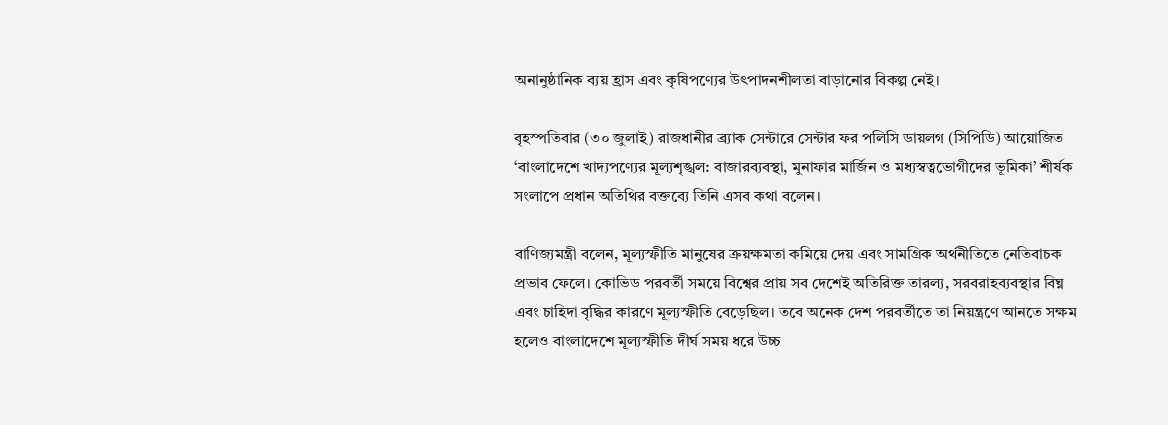অনানুষ্ঠানিক ব্যয় হ্রাস এবং কৃষিপণ্যের উৎপাদনশীলতা বাড়ানোর বিকল্প নেই।

বৃহস্পতিবার (৩০ জুলাই) রাজধানীর ব্র্যাক সেন্টারে সেন্টার ফর পলিসি ডায়লগ (সিপিডি) আয়োজিত ‘বাংলাদেশে খাদ্যপণ্যের মূল্যশৃঙ্খল: বাজারব্যবস্থা, মুনাফার মার্জিন ও মধ্যস্বত্বভোগীদের ভূমিকা’ শীর্ষক সংলাপে প্রধান অতিথির বক্তব্যে তিনি এসব কথা বলেন।

বাণিজ্যমন্ত্রী বলেন, মূল্যস্ফীতি মানুষের ক্রয়ক্ষমতা কমিয়ে দেয় এবং সামগ্রিক অর্থনীতিতে নেতিবাচক প্রভাব ফেলে। কোভিড পরবর্তী সময়ে বিশ্বের প্রায় সব দেশেই অতিরিক্ত তারল্য, সরবরাহব্যবস্থার বিঘ্ন এবং চাহিদা বৃদ্ধির কারণে মূল্যস্ফীতি বেড়েছিল। তবে অনেক দেশ পরবর্তীতে তা নিয়ন্ত্রণে আনতে সক্ষম হলেও বাংলাদেশে মূল্যস্ফীতি দীর্ঘ সময় ধরে উচ্চ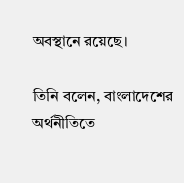অবস্থানে রয়েছে।

তিনি বলেন, বাংলাদেশের অর্থনীতিতে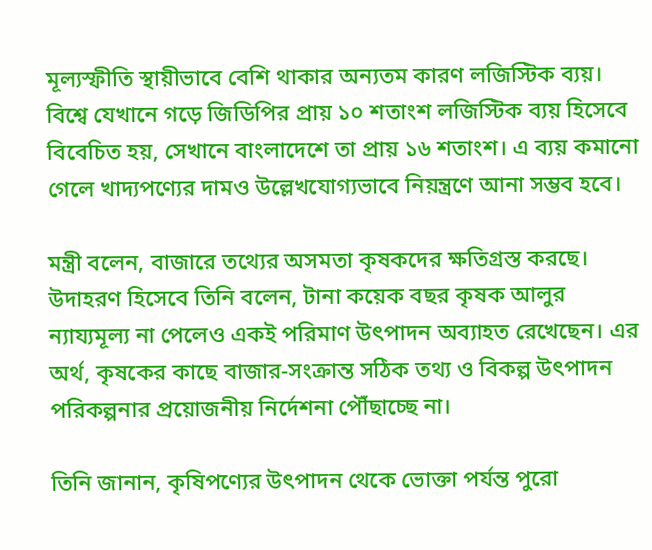মূল্যস্ফীতি স্থায়ীভাবে বেশি থাকার অন্যতম কারণ লজিস্টিক ব্যয়। বিশ্বে যেখানে গড়ে জিডিপির প্রায় ১০ শতাংশ লজিস্টিক ব্যয় হিসেবে বিবেচিত হয়, সেখানে বাংলাদেশে তা প্রায় ১৬ শতাংশ। এ ব্যয় কমানো গেলে খাদ্যপণ্যের দামও উল্লেখযোগ্যভাবে নিয়ন্ত্রণে আনা সম্ভব হবে।

মন্ত্রী বলেন, বাজারে তথ্যের অসমতা কৃষকদের ক্ষতিগ্রস্ত করছে। উদাহরণ হিসেবে তিনি বলেন, টানা কয়েক বছর কৃষক আলুর ন্যায্যমূল্য না পেলেও একই পরিমাণ উৎপাদন অব্যাহত রেখেছেন। এর অর্থ, কৃষকের কাছে বাজার-সংক্রান্ত সঠিক তথ্য ও বিকল্প উৎপাদন পরিকল্পনার প্রয়োজনীয় নির্দেশনা পৌঁছাচ্ছে না।

তিনি জানান, কৃষিপণ্যের উৎপাদন থেকে ভোক্তা পর্যন্ত পুরো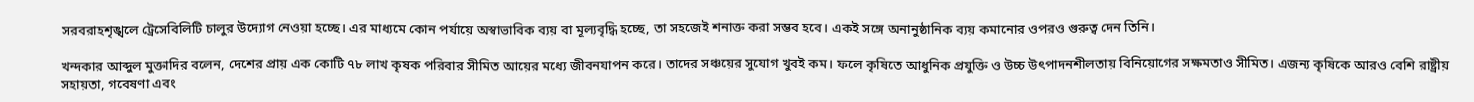সরবরাহশৃঙ্খলে ট্রেসেবিলিটি চালুর উদ্যোগ নেওয়া হচ্ছে। এর মাধ্যমে কোন পর্যায়ে অস্বাভাবিক ব্যয় বা মূল্যবৃদ্ধি হচ্ছে, তা সহজেই শনাক্ত করা সম্ভব হবে। একই সঙ্গে অনানুষ্ঠানিক ব্যয় কমানোর ওপরও গুরুত্ব দেন তিনি।

খন্দকার আব্দুল মুক্তাদির বলেন, দেশের প্রায় এক কোটি ৭৮ লাখ কৃষক পরিবার সীমিত আয়ের মধ্যে জীবনযাপন করে। তাদের সঞ্চয়ের সুযোগ খুবই কম। ফলে কৃষিতে আধুনিক প্রযুক্তি ও উচ্চ উৎপাদনশীলতায় বিনিয়োগের সক্ষমতাও সীমিত। এজন্য কৃষিকে আরও বেশি রাষ্ট্রীয় সহায়তা, গবেষণা এবং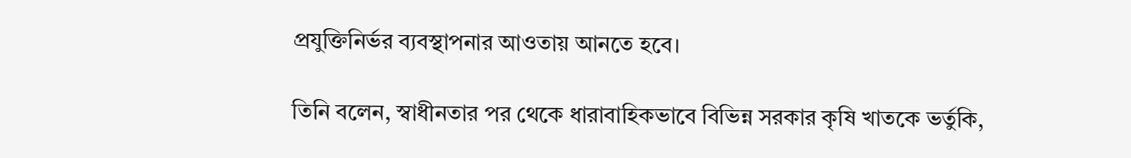প্রযুক্তিনির্ভর ব্যবস্থাপনার আওতায় আনতে হবে।

তিনি বলেন, স্বাধীনতার পর থেকে ধারাবাহিকভাবে বিভিন্ন সরকার কৃষি খাতকে ভর্তুকি,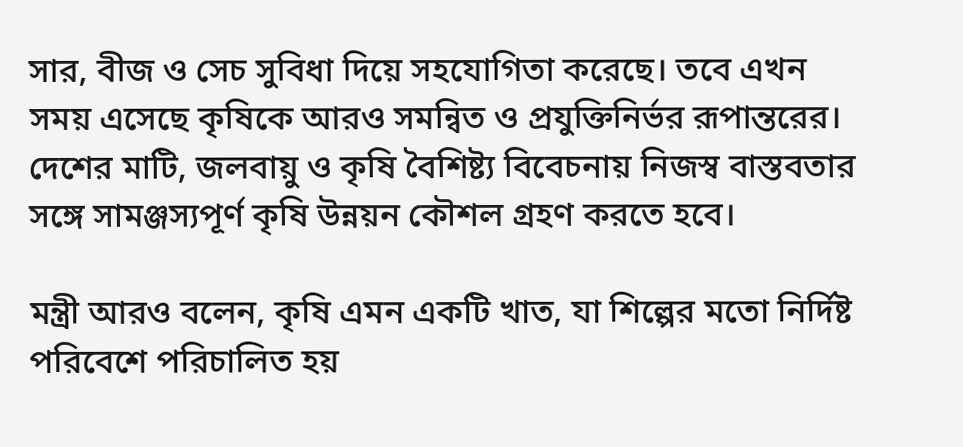সার, বীজ ও সেচ সুবিধা দিয়ে সহযোগিতা করেছে। তবে এখন সময় এসেছে কৃষিকে আরও সমন্বিত ও প্রযুক্তিনির্ভর রূপান্তরের। দেশের মাটি, জলবায়ু ও কৃষি বৈশিষ্ট্য বিবেচনায় নিজস্ব বাস্তবতার সঙ্গে সামঞ্জস্যপূর্ণ কৃষি উন্নয়ন কৌশল গ্রহণ করতে হবে।

মন্ত্রী আরও বলেন, কৃষি এমন একটি খাত, যা শিল্পের মতো নির্দিষ্ট পরিবেশে পরিচালিত হয়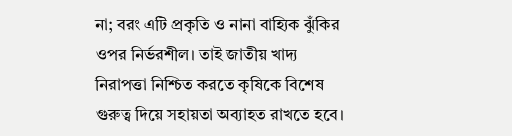না; বরং এটি প্রকৃতি ও নানা বাহ্যিক ঝুঁকির ওপর নির্ভরশীল। তাই জাতীয় খাদ্য নিরাপত্তা নিশ্চিত করতে কৃষিকে বিশেষ গুরুত্ব দিয়ে সহায়তা অব্যাহত রাখতে হবে।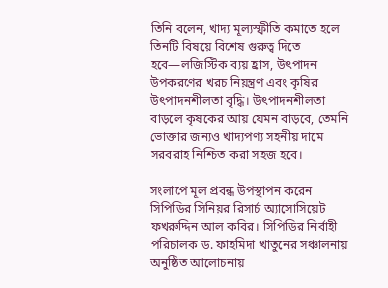তিনি বলেন, খাদ্য মূল্যস্ফীতি কমাতে হলে তিনটি বিষয়ে বিশেষ গুরুত্ব দিতে হবে—লজিস্টিক ব্যয় হ্রাস, উৎপাদন উপকরণের খরচ নিয়ন্ত্রণ এবং কৃষির উৎপাদনশীলতা বৃদ্ধি। উৎপাদনশীলতা বাড়লে কৃষকের আয় যেমন বাড়বে, তেমনি ভোক্তার জন্যও খাদ্যপণ্য সহনীয় দামে সরবরাহ নিশ্চিত করা সহজ হবে।

সংলাপে মূল প্রবন্ধ উপস্থাপন করেন সিপিডির সিনিয়র রিসার্চ অ্যাসোসিয়েট ফখরুদ্দিন আল কবির। সিপিডির নির্বাহী পরিচালক ড. ফাহমিদা খাতুনের সঞ্চালনায় অনুষ্ঠিত আলোচনায়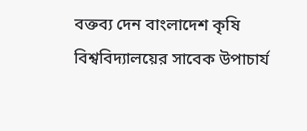বক্তব্য দেন বাংলাদেশ কৃষি বিশ্ববিদ্যালয়ের সাবেক উপাচার্য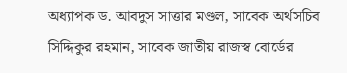অধ্যাপক ড. আবদুস সাত্তার মণ্ডল, সাবেক অর্থসচিব সিদ্দিকুর রহমান, সাবেক জাতীয় রাজস্ব বোর্ডের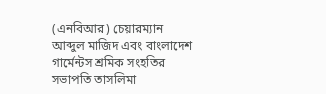(এনবিআর) চেয়ারম্যান আব্দুল মাজিদ এবং বাংলাদেশ গার্মেন্টস শ্রমিক সংহতির সভাপতি তাসলিমা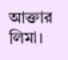আক্তার লিমা।